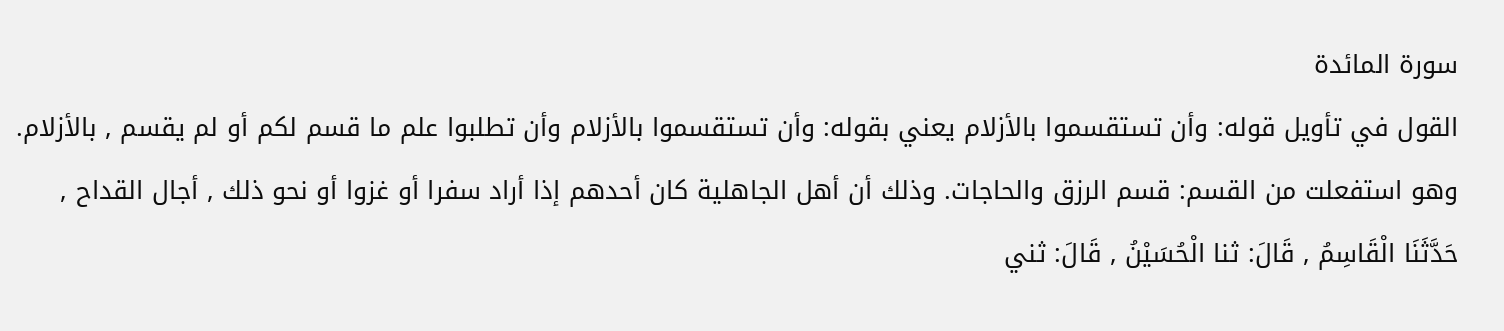سورة المائدة
القول في تأويل قوله: وأن تستقسموا بالأزلام يعني بقوله: وأن تستقسموا بالأزلام وأن تطلبوا علم ما قسم لكم أو لم يقسم , بالأزلام. وهو استفعلت من القسم: قسم الرزق والحاجات. وذلك أن أهل الجاهلية كان أحدهم إذا أراد سفرا أو غزوا أو نحو ذلك , أجال القداح ,
حَدَّثَنَا الْقَاسِمُ , قَالَ: ثنا الْحُسَيْنُ , قَالَ: ثني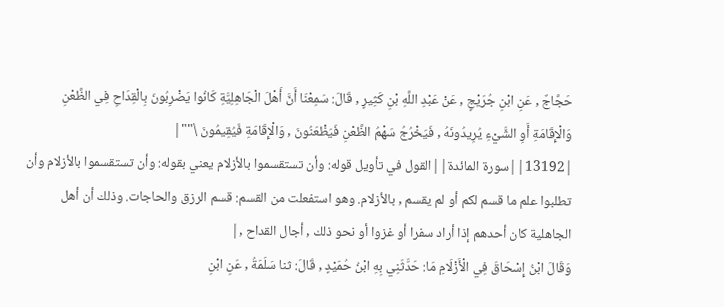حَجَّاجٌ , عَنِ ابْنِ جُرَيْجٍ , عَنْ عَبْدِ اللَّهِ بْنِ كَثِيرٍ , قَالَ: سَمِعْنَا أَنَّ أَهْلَ الْجَاهِلِيَّةِ كَانُوا يَضْرِبُونَ بِالْقِدَاحِ فِي الظَّعْنِ وَالْإِقَامَةِ أَوِ الشَّيْءِ يُرِيدُونَهُ , فَيَخْرُجُ سَهْمُ الظَّعْنِ فَيَظْعَنُونَ , وَالْإِقَامَةِ فَيُقِيمُونَ \""|
|13192||سورة المائدة||القول في تأويل قوله: وأن تستقسموا بالأزلام يعني بقوله: وأن تستقسموا بالأزلام وأن تطلبوا علم ما قسم لكم أو لم يقسم , بالأزلام. وهو استفعلت من القسم: قسم الرزق والحاجات. وذلك أن أهل الجاهلية كان أحدهم إذا أراد سفرا أو غزوا أو نحو ذلك , أجال القداح ,|
وَقَالَ ابْنُ إِسْحَاقَ فِي الْأَزْلَامِ مَا: حَدَّثَنِي بِهِ ابْنُ حُمَيْدٍ , قَالَ: ثنا سَلَمَةُ , عَنِ ابْنِ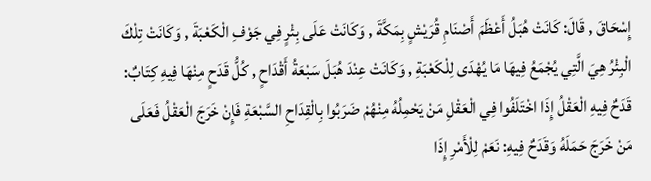إِسْحَاقَ , قَالَ: كَانَتْ هُبَلُ أَعْظَمَ أَصْنَامِ قُرَيْشٍ بِمَكَّةَ , وَكَانَتْ عَلَى بِئْرٍ فِي جَوْفِ الْكَعْبَةَ , وَكَانَتْ تِلْكَ الْبِئْرُ هِيَ الَّتِي يُجْمَعُ فِيهَا مَا يُهْدَى لِلْكَعْبَةِ , وَكَانَتْ عِنْدَ هُبَلَ سَبْعَةُ أَقْدَاحٍ , كُلُّ قَدَحٍ مِنْهَا فِيهِ كِتَابٌ: قَدَحٌ فِيهِ الْعَقْلُ إِذَا اخْتَلَفُوا فِي الْعَقْلِ مَنْ يَحْمِلُهُ مِنْهُمْ ضَرَبُوا بِالْقِدَاحِ السَّبْعَةِ فَإِنْ خَرَجَ الْعَقْلُ فَعَلَى مَنْ خَرَجَ حَمَلَهُ وَقَدَحٌ فِيهِ: نَعَمْ لِلْأَمْرِ إِذَا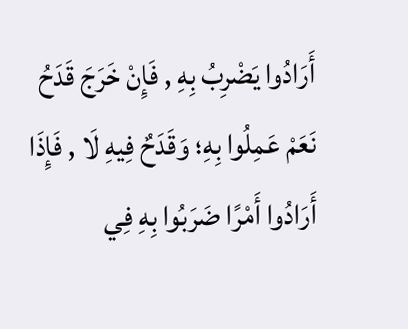أَرَادُوا يَضْرِبُ بِهِ , فَإِنْ خَرَجَ قَدَحُ نَعَمْ عَمِلُوا بِهِ؛ وَقَدَحٌ فِيهِ لَا , فَإِذَا أَرَادُوا أَمْرًا ضَرَبُوا بِهِ فِي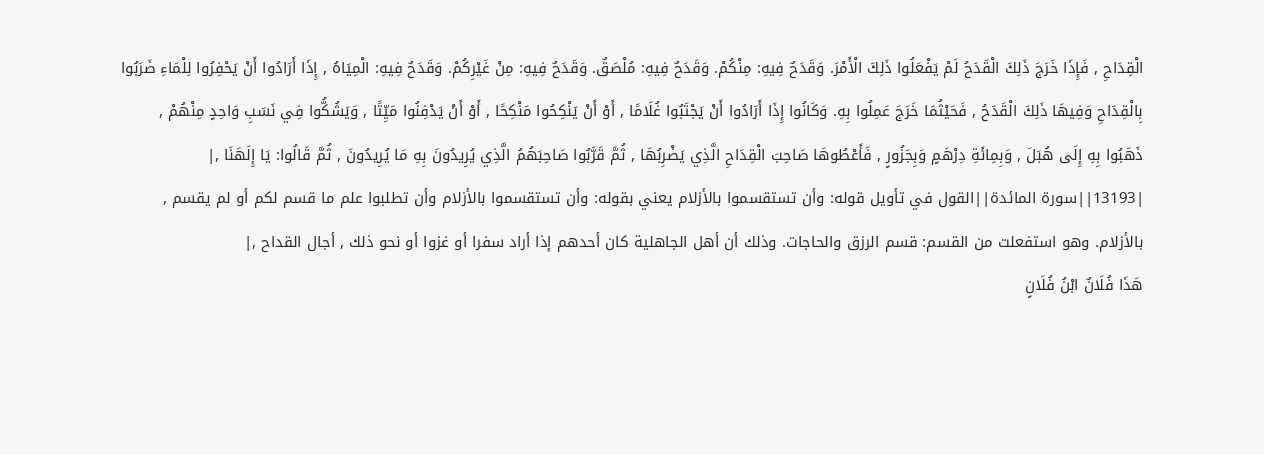الْقِدَاحِ , فَإِذَا خَرَجَ ذَلِكَ الْقَدَحُ لَمْ يَفْعَلُوا ذَلِكَ الْأَمْرَ. وَقَدَحٌ فِيهِ: مِنْكُمْ. وَقَدَحٌ فِيهِ: مُلْصَقٌ. وَقَدَحٌ فِيهِ: مِنْ غَيْرِكُمْ. وَقَدَحٌ فِيهِ: الْمِيَاهُ , إِذَا أَرَادُوا أَنْ يَحْفِرُوا لِلْمَاءِ ضَرَبُوا بِالْقِدَاحِ وَفِيهَا ذَلِكَ الْقَدَحُ , فَحَيْثُمَا خَرَجَ عَمِلُوا بِهِ. وَكَانُوا إِذَا أَرَادُوا أَنْ يَجْتَبُوا غُلَامًا , أَوْ أَنْ يَنْكِحُوا مَنْكِحًا , أَوْ أَنْ يَدْفِنُوا مَيِّتًا , وَيَشُكُّوا فِي نَسَبِ وَاحِدٍ مِنْهُمْ , ذَهَبُوا بِهِ إِلَى هُبَلَ , وَبِمِائَةِ دِرْهَمٍ وَبِجَزُورٍ , فَأَعْطُوهَا صَاحِبَ الْقِدَاحِ الَّذِي يَضْرِبُهَا , ثُمَّ قَرَّبُوا صَاحِبَهُمُ الَّذِي يُرِيدُونَ بِهِ مَا يُرِيدُونَ , ثُمَّ قَالُوا: يَا إِلَهَنَا ,|
|13193||سورة المائدة||القول في تأويل قوله: وأن تستقسموا بالأزلام يعني بقوله: وأن تستقسموا بالأزلام وأن تطلبوا علم ما قسم لكم أو لم يقسم , بالأزلام. وهو استفعلت من القسم: قسم الرزق والحاجات. وذلك أن أهل الجاهلية كان أحدهم إذا أراد سفرا أو غزوا أو نحو ذلك , أجال القداح ,|
هَذَا فُلَانٌ ابْنُ فُلَانٍ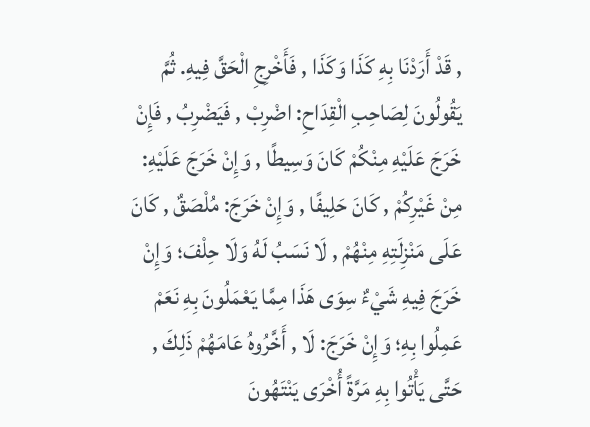, قَدْ أَرَدْنَا بِهِ كَذَا وَكَذَا , فَأَخْرِجِ الْحَقَّ فِيهِ. ثُمَّ يَقُولُونَ لِصَاحِبِ الْقِدَاحِ: اضْرِبْ , فَيَضْرِبُ , فَإِنْ خَرَجَ عَلَيْهِ مِنْكُمْ كَانَ وَسِيطًا , وَإِنْ خَرَجَ عَلَيْهِ: مِنْ غَيْرِكُمْ , كَانَ حَلِيفًا , وَإِنْ خَرَجَ: مُلْصَقٌ , كَانَ عَلَى مَنْزِلَتِهِ مِنْهُمْ , لَا نَسَبُ لَهُ وَلَا حِلْفَ؛ وَإِنْ خَرَجَ فِيهِ شَيْءٌ سِوَى هَذَا مِمَّا يَعْمَلُونَ بِهِ نَعَمْ عَمِلُوا بِهِ؛ وَإِنْ خَرَجَ: لَا , أَخَّرُوهُ عَامَهُمْ ذَلِكَ , حَتَّى يَأْتُوا بِهِ مَرَّةً أُخْرَى يَنْتَهُونَ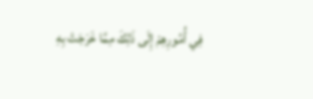فِي أُمُورِهِمْ إِلَى ذَلِكَ مِمَّا خَرَجَتْ بِهِ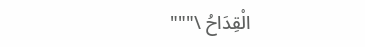الْقِدَاحُ \"""